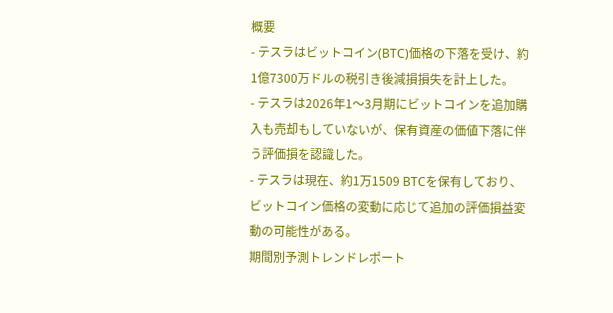概要
- テスラはビットコイン(BTC)価格の下落を受け、約1億7300万ドルの税引き後減損損失を計上した。
- テスラは2026年1〜3月期にビットコインを追加購入も売却もしていないが、保有資産の価値下落に伴う評価損を認識した。
- テスラは現在、約1万1509 BTCを保有しており、ビットコイン価格の変動に応じて追加の評価損益変動の可能性がある。
期間別予測トレンドレポート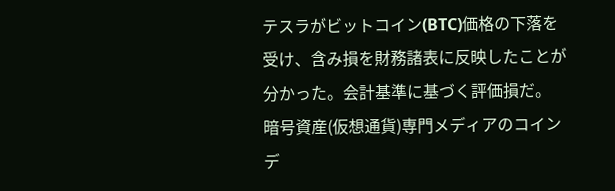テスラがビットコイン(BTC)価格の下落を受け、含み損を財務諸表に反映したことが分かった。会計基準に基づく評価損だ。
暗号資産(仮想通貨)専門メディアのコインデ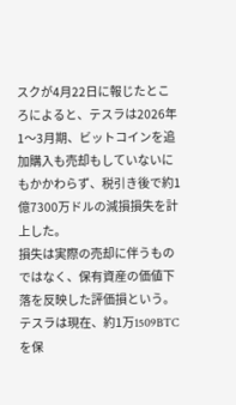スクが4月22日に報じたところによると、テスラは2026年1〜3月期、ビットコインを追加購入も売却もしていないにもかかわらず、税引き後で約1億7300万ドルの減損損失を計上した。
損失は実際の売却に伴うものではなく、保有資産の価値下落を反映した評価損という。
テスラは現在、約1万1509BTCを保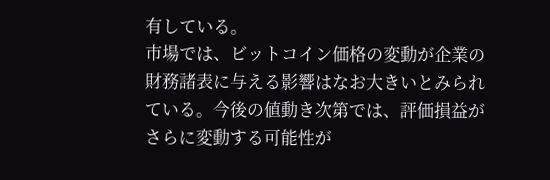有している。
市場では、ビットコイン価格の変動が企業の財務諸表に与える影響はなお大きいとみられている。今後の値動き次第では、評価損益がさらに変動する可能性が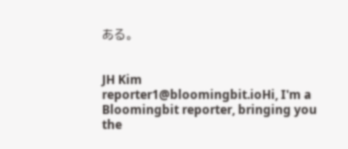ある。


JH Kim
reporter1@bloomingbit.ioHi, I'm a Bloomingbit reporter, bringing you the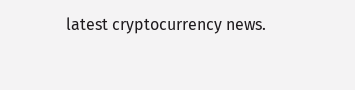latest cryptocurrency news.